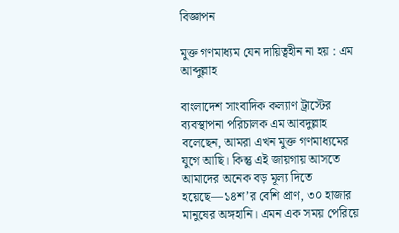বিজ্ঞাপন

মুক্ত গণমাধ্যম যেন দায়িত্বহীন না হয় : এম আব্দুল্লাহ

বাংলাদেশ সাংবাদিক কল্যাণ ট্রাস্টের ব্যবস্থাপনা পরিচালক এম আবদুল্লাহ বলেছেন, আমরা এখন মুক্ত গণমাধ্যমের যুগে আছি। কিন্তু এই জায়গায় আসতে আমাদের অনেক বড় মূল্য দিতে হয়েছে—১৪শ’র বেশি প্রাণ, ৩০ হাজার মানুষের অঙ্গহানি। এমন এক সময় পেরিয়ে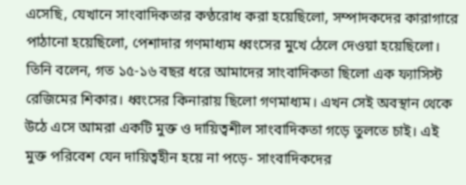এসেছি, যেখানে সাংবাদিকতার কণ্ঠরোধ করা হয়েছিলো, সম্পাদকদের কারাগারে পাঠানো হয়েছিলো, পেশাদার গণমাধ্যম ধ্বংসের মুখে ঠেলে দেওয়া হয়েছিলো।
তিনি বলেন, গত ১৫-১৬ বছর ধরে আমাদের সাংবাদিকতা ছিলো এক ফ্যাসিস্ট রেজিমের শিকার। ধ্বংসের কিনারায় ছিলো গণমাধ্যম। এখন সেই অবস্থান থেকে উঠে এসে আমরা একটি মুক্ত ও দায়িত্বশীল সাংবাদিকতা গড়ে তুলতে চাই। এই মুক্ত পরিবেশ যেন দায়িত্বহীন হয়ে না পড়ে- সাংবাদিকদের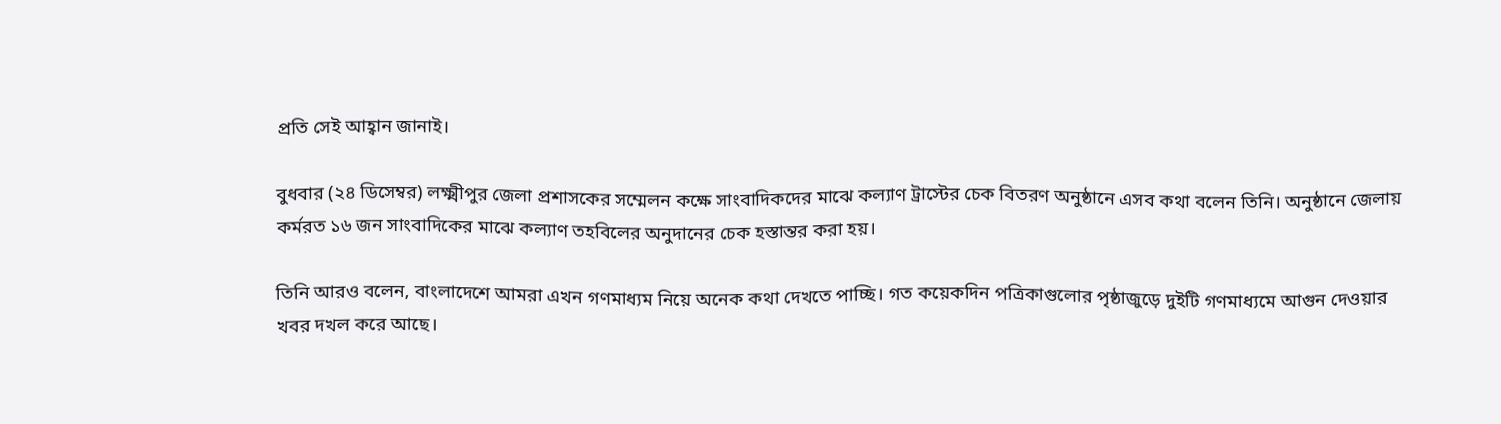প্রতি সেই আহ্বান জানাই।

বুধবার (২৪ ডিসেম্বর) লক্ষ্মীপুর জেলা প্রশাসকের সম্মেলন কক্ষে সাংবাদিকদের মাঝে কল্যাণ ট্রাস্টের চেক বিতরণ অনুষ্ঠানে এসব কথা বলেন তিনি। অনুষ্ঠানে জেলায় কর্মরত ১৬ জন সাংবাদিকের মাঝে কল্যাণ তহবিলের অনুদানের চেক হস্তান্তর করা হয়।

তিনি আরও বলেন, বাংলাদেশে আমরা এখন গণমাধ্যম নিয়ে অনেক কথা দেখতে পাচ্ছি। গত কয়েকদিন পত্রিকাগুলোর পৃষ্ঠাজুড়ে দুইটি গণমাধ্যমে আগুন দেওয়ার খবর দখল করে আছে।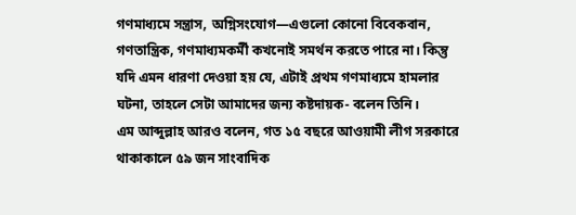গণমাধ্যমে সন্ত্রাস, অগ্নিসংযোগ—এগুলো কোনো বিবেকবান, গণতান্ত্রিক, গণমাধ্যমকর্মী কখনোই সমর্থন করতে পারে না। কিন্তু যদি এমন ধারণা দেওয়া হয় যে, এটাই প্রথম গণমাধ্যমে হামলার ঘটনা, তাহলে সেটা আমাদের জন্য কষ্টদায়ক- বলেন তিনি।
এম আব্দুল্লাহ আরও বলেন, গত ১৫ বছরে আওয়ামী লীগ সরকারে থাকাকালে ৫৯ জন সাংবাদিক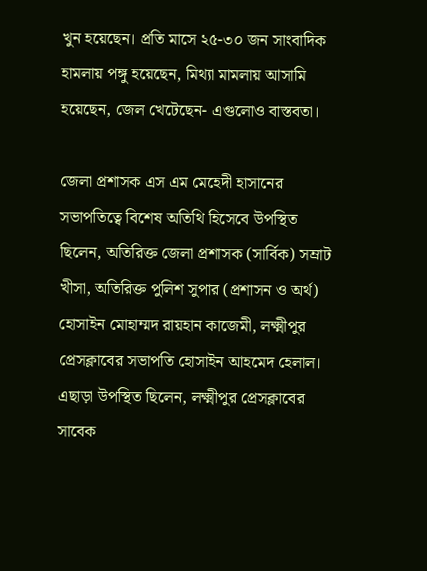খুন হয়েছেন। প্রতি মাসে ২৫-৩০ জন সাংবাদিক হামলায় পঙ্গু হয়েছেন, মিথ্যা মামলায় আসামি হয়েছেন, জেল খেটেছেন- এগুলোও বাস্তবতা।

জেলা প্রশাসক এস এম মেহেদী হাসানের সভাপতিত্বে বিশেষ অতিথি হিসেবে উপস্থিত ছিলেন, অতিরিক্ত জেলা প্রশাসক (সার্বিক) সম্রাট খীসা, অতিরিক্ত পুলিশ সুপার (প্রশাসন ও অর্থ) হোসাইন মোহাম্মদ রায়হান কাজেমী, লক্ষ্মীপুর প্রেসক্লাবের সভাপতি হোসাইন আহমেদ হেলাল। এছাড়া উপস্থিত ছিলেন, লক্ষ্মীপুর প্রেসক্লাবের সাবেক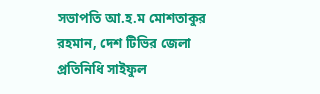সভাপতি আ.হ.ম মোশতাকুর রহমান, দেশ টিভির জেলা প্রতিনিধি সাইফুল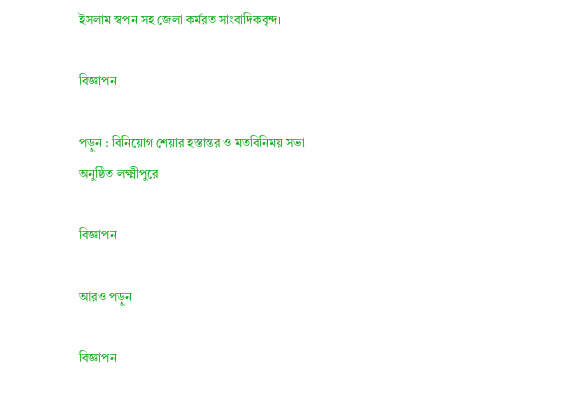ইসলাম স্বপন সহ জেলা কর্মরত সাংবাদিকবৃন্দ।

বিজ্ঞাপন

পড়ুন : বিনিয়োগ শেয়ার হস্তান্তর ও মতবিনিময় সভা অনুষ্ঠিত লক্ষ্মীপুরে

বিজ্ঞাপন

আরও পড়ুন

বিজ্ঞাপন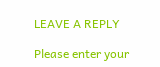LEAVE A REPLY

Please enter your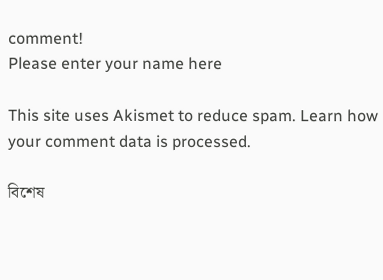comment!
Please enter your name here

This site uses Akismet to reduce spam. Learn how your comment data is processed.

বিশেষ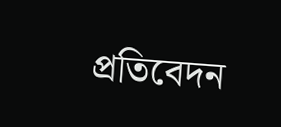প্রতিবেদন